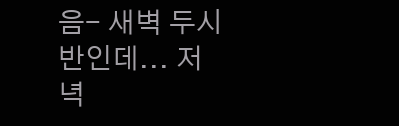음- 새벽 두시 반인데... 저녁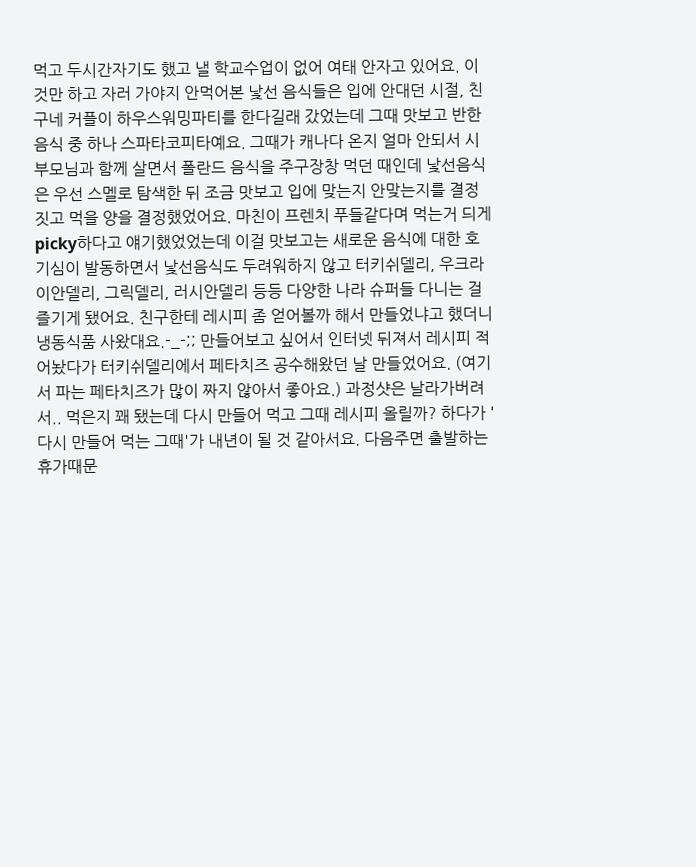먹고 두시간자기도 했고 낼 학교수업이 없어 여태 안자고 있어요. 이것만 하고 자러 가야지 안먹어본 낯선 음식들은 입에 안대던 시절, 친구네 커플이 하우스워밍파티를 한다길래 갔었는데 그때 맛보고 반한 음식 중 하나 스파타코피타예요. 그때가 캐나다 온지 얼마 안되서 시부모님과 함께 살면서 폴란드 음식을 주구장창 먹던 때인데 낯선음식은 우선 스멜로 탐색한 뒤 조금 맛보고 입에 맞는지 안맞는지를 결정짓고 먹을 양을 결정했었어요. 마친이 프렌치 푸들같다며 먹는거 듸게 picky하다고 얘기했었었는데 이걸 맛보고는 새로운 음식에 대한 호기심이 발동하면서 낯선음식도 두려워하지 않고 터키쉬델리, 우크라이안델리, 그릭델리, 러시안델리 등등 다양한 나라 슈퍼들 다니는 걸 즐기게 됐어요. 친구한테 레시피 좀 얻어볼까 해서 만들었냐고 했더니 냉동식품 사왔대요.-_-;; 만들어보고 싶어서 인터넷 뒤져서 레시피 적어놨다가 터키쉬델리에서 페타치즈 공수해왔던 날 만들었어요. (여기서 파는 페타치즈가 많이 짜지 않아서 좋아요.) 과정샷은 날라가버려서.. 먹은지 꽤 됐는데 다시 만들어 먹고 그때 레시피 올릴까? 하다가 '다시 만들어 먹는 그때'가 내년이 될 것 같아서요. 다음주면 출발하는 휴가때문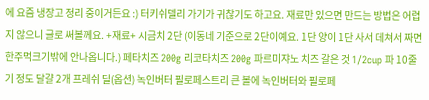에 요즘 냉장고 정리 중이거든요 :) 터키쉬델리 가기가 귀찮기도 하고요. 재료만 있으면 만드는 방법은 어렵지 않으니 글로 써볼께요. +재료+ 시금치 2단 (이동네 기준으로 2단이예요. 1단 양이 1단 사서 데쳐서 짜면 한주먹크기밖에 안나옵니다.) 페타치즈 200g 리코타치즈 200g 파르미쟈노 치즈 갈은 것 1/2cup 파 10줄기 정도 달걀 2개 프레쉬 딜(옵션) 녹인버터 필로페스트리 큰 볼에 녹인버터와 필로페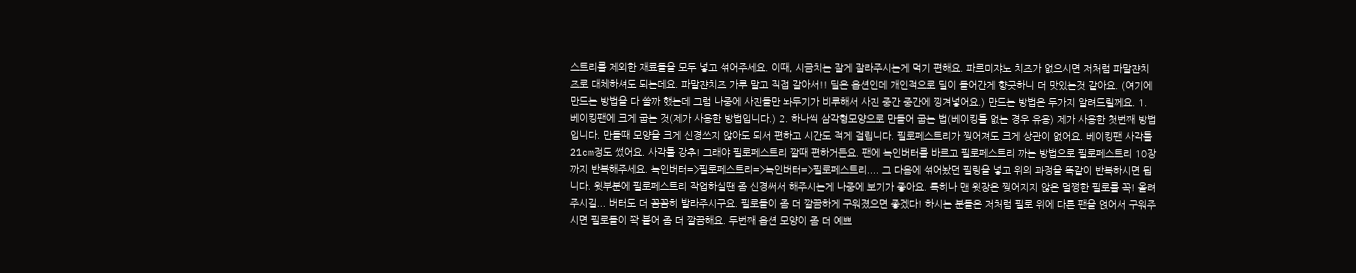스트리를 제외한 재료들을 모두 넣고 섞어주세요. 이때, 시금치는 잘게 잘라주시는게 먹기 편해요. 파르미쟈노 치즈가 없으시면 저처럼 파말쟌치즈로 대체하셔도 되는데요. 파말쟌치즈 가루 말고 직접 갈아서!! 딜은 옵션인데 개인적으로 딜이 들어간게 향긋하니 더 맛있는것 같아요. (여기에 만드는 방법을 다 쓸까 했는데 그럼 나중에 사진들만 놔두기가 비루해서 사진 중간 중간에 낑겨넣어요.) 만드는 방법은 두가지 알려드릴께요. 1. 베이킹팬에 크게 굽는 것(제가 사용한 방법입니다.) 2. 하나씩 삼각형모양으로 만들어 굽는 법(베이킹틀 없는 경우 유용) 제가 사용한 첫번째 방법입니다. 만들때 모양을 크게 신경쓰지 않아도 되서 편하고 시간도 적게 걸립니다. 필로페스트리가 찢어져도 크게 상관이 없어요. 베이킹팬 사각틀 21cm정도 썼어요. 사각틀 강추! 그래야 필로페스트리 깔때 편하거든요. 팬에 녹인버터를 바르고 필로페스트리 까는 방법으로 필로페스트리 10장까지 반복해주세요. 녹인버터=>필로페스트리=>녹인버터=>필로페스트리.... 그 다음에 섞어놨던 필링을 넣고 위의 과정을 똑같이 반복하시면 됩니다. 윗부분에 필로페스트리 작업하실땐 좀 신경써서 해주시는게 나중에 보기가 좋아요. 특히나 맨 윗장은 찢어지지 않은 멀쩡한 필로를 꼭! 올려주시길... 버터도 더 꼼꼼히 발라주시구요. 필로들이 좀 더 깔끔하게 구워졌으면 좋겠다! 하시는 분들은 저처럼 필로 위에 다른 팬을 얹어서 구워주시면 필로들이 쫙 붙어 좀 더 깔끔해요. 두번째 옵션 모양이 좀 더 예쁘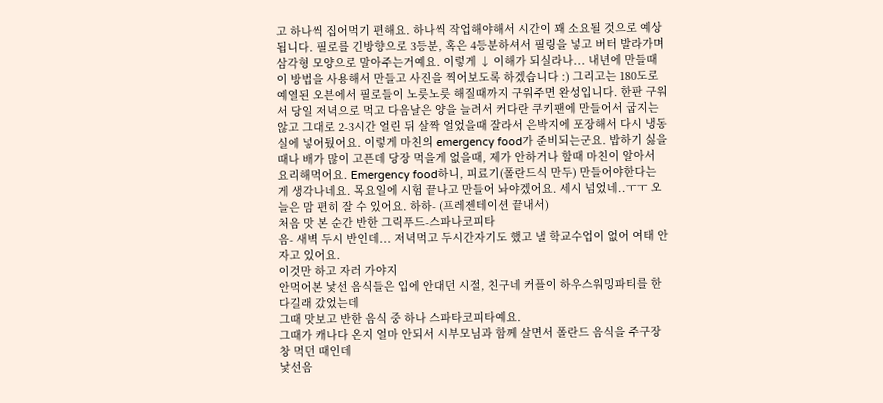고 하나씩 집어먹기 편해요. 하나씩 작업해야해서 시간이 꽤 소요될 것으로 예상됩니다. 필로를 긴방향으로 3등분, 혹은 4등분하셔서 필링을 넣고 버터 발라가며 삼각형 모양으로 말아주는거예요. 이렇게 ↓ 이해가 되실라나... 내년에 만들때 이 방법을 사용해서 만들고 사진을 찍어보도록 하겠습니다 :) 그리고는 180도로 예열된 오븐에서 필로들이 노릇노릇 해질때까지 구워주면 완성입니다. 한판 구워서 당일 저녁으로 먹고 다음날은 양을 늘려서 커다란 쿠키팬에 만들어서 굽지는 않고 그대로 2-3시간 얼린 뒤 살짝 얼었을때 잘라서 은박지에 포장해서 다시 냉동실에 넣어뒀어요. 이렇게 마친의 emergency food가 준비되는군요. 밥하기 싫을때나 배가 많이 고픈데 당장 먹을게 없을때, 제가 안하거나 할때 마친이 알아서 요리해먹어요. Emergency food하니, 피료기(폴란드식 만두) 만들어야한다는 게 생각나네요. 목요일에 시험 끝나고 만들어 놔야겠어요. 세시 넘었네..ㅜㅜ 오늘은 맘 편히 잘 수 있어요. 하하- (프레젠테이션 끝내서)
처음 맛 본 순간 반한 그릭푸드-스파나코피타
음- 새벽 두시 반인데... 저녁먹고 두시간자기도 했고 낼 학교수업이 없어 여태 안자고 있어요.
이것만 하고 자러 가야지
안먹어본 낯선 음식들은 입에 안대던 시절, 친구네 커플이 하우스워밍파티를 한다길래 갔었는데
그때 맛보고 반한 음식 중 하나 스파타코피타예요.
그때가 캐나다 온지 얼마 안되서 시부모님과 함께 살면서 폴란드 음식을 주구장창 먹던 때인데
낯선음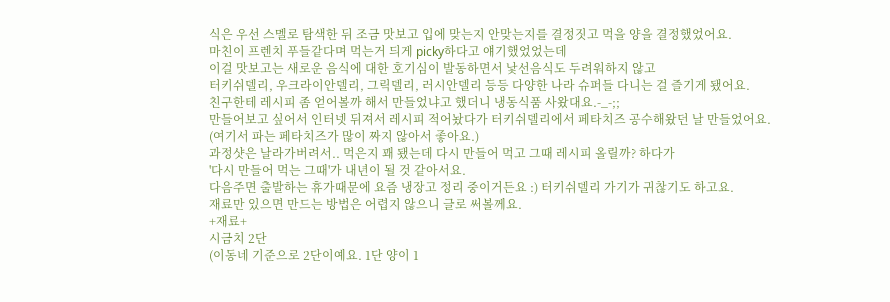식은 우선 스멜로 탐색한 뒤 조금 맛보고 입에 맞는지 안맞는지를 결정짓고 먹을 양을 결정했었어요.
마친이 프렌치 푸들같다며 먹는거 듸게 picky하다고 얘기했었었는데
이걸 맛보고는 새로운 음식에 대한 호기심이 발동하면서 낯선음식도 두려워하지 않고
터키쉬델리, 우크라이안델리, 그릭델리, 러시안델리 등등 다양한 나라 슈퍼들 다니는 걸 즐기게 됐어요.
친구한테 레시피 좀 얻어볼까 해서 만들었냐고 했더니 냉동식품 사왔대요.-_-;;
만들어보고 싶어서 인터넷 뒤져서 레시피 적어놨다가 터키쉬델리에서 페타치즈 공수해왔던 날 만들었어요.
(여기서 파는 페타치즈가 많이 짜지 않아서 좋아요.)
과정샷은 날라가버려서.. 먹은지 꽤 됐는데 다시 만들어 먹고 그때 레시피 올릴까? 하다가
'다시 만들어 먹는 그때'가 내년이 될 것 같아서요.
다음주면 출발하는 휴가때문에 요즘 냉장고 정리 중이거든요 :) 터키쉬델리 가기가 귀찮기도 하고요.
재료만 있으면 만드는 방법은 어렵지 않으니 글로 써볼께요.
+재료+
시금치 2단
(이동네 기준으로 2단이예요. 1단 양이 1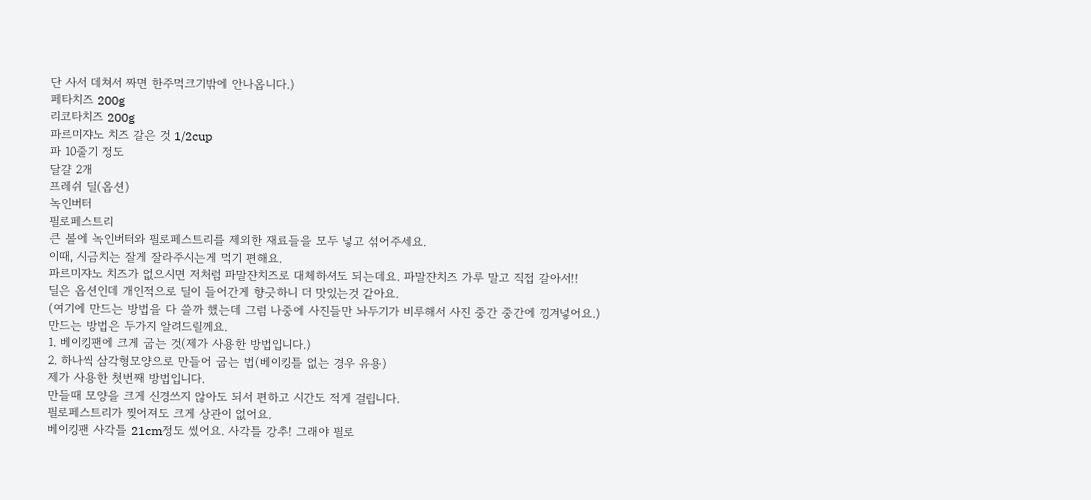단 사서 데쳐서 짜면 한주먹크기밖에 안나옵니다.)
페타치즈 200g
리코타치즈 200g
파르미쟈노 치즈 갈은 것 1/2cup
파 10줄기 정도
달걀 2개
프레쉬 딜(옵션)
녹인버터
필로페스트리
큰 볼에 녹인버터와 필로페스트리를 제외한 재료들을 모두 넣고 섞어주세요.
이때, 시금치는 잘게 잘라주시는게 먹기 편해요.
파르미쟈노 치즈가 없으시면 저처럼 파말쟌치즈로 대체하셔도 되는데요. 파말쟌치즈 가루 말고 직접 갈아서!!
딜은 옵션인데 개인적으로 딜이 들어간게 향긋하니 더 맛있는것 같아요.
(여기에 만드는 방법을 다 쓸까 했는데 그럼 나중에 사진들만 놔두기가 비루해서 사진 중간 중간에 낑겨넣어요.)
만드는 방법은 두가지 알려드릴께요.
1. 베이킹팬에 크게 굽는 것(제가 사용한 방법입니다.)
2. 하나씩 삼각형모양으로 만들어 굽는 법(베이킹틀 없는 경우 유용)
제가 사용한 첫번째 방법입니다.
만들때 모양을 크게 신경쓰지 않아도 되서 편하고 시간도 적게 걸립니다.
필로페스트리가 찢어져도 크게 상관이 없어요.
베이킹팬 사각틀 21cm정도 썼어요. 사각틀 강추! 그래야 필로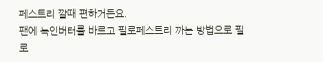페스트리 깔때 편하거든요.
팬에 녹인버터를 바르고 필로페스트리 까는 방법으로 필로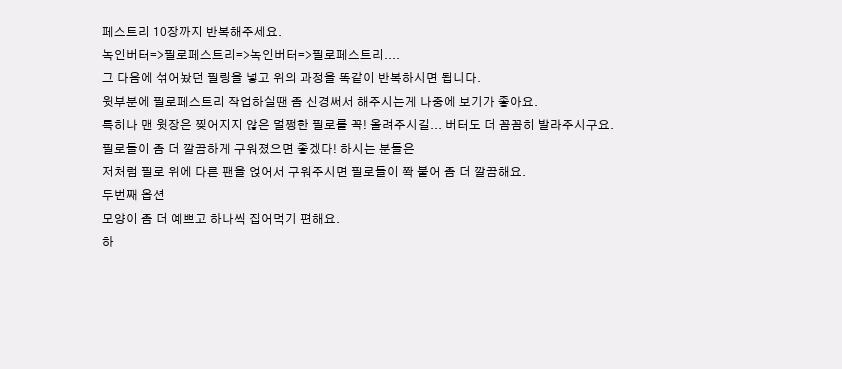페스트리 10장까지 반복해주세요.
녹인버터=>필로페스트리=>녹인버터=>필로페스트리....
그 다음에 섞어놨던 필링을 넣고 위의 과정을 똑같이 반복하시면 됩니다.
윗부분에 필로페스트리 작업하실땐 좀 신경써서 해주시는게 나중에 보기가 좋아요.
특히나 맨 윗장은 찢어지지 않은 멀쩡한 필로를 꼭! 올려주시길... 버터도 더 꼼꼼히 발라주시구요.
필로들이 좀 더 깔끔하게 구워졌으면 좋겠다! 하시는 분들은
저처럼 필로 위에 다른 팬을 얹어서 구워주시면 필로들이 쫙 붙어 좀 더 깔끔해요.
두번째 옵션
모양이 좀 더 예쁘고 하나씩 집어먹기 편해요.
하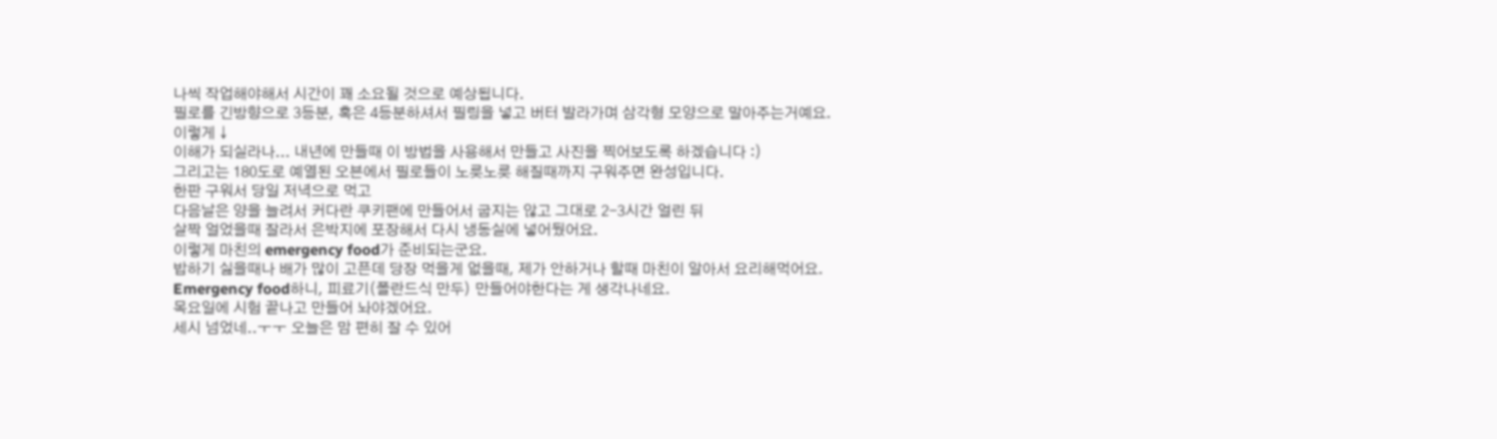나씩 작업해야해서 시간이 꽤 소요될 것으로 예상됩니다.
필로를 긴방향으로 3등분, 혹은 4등분하셔서 필링을 넣고 버터 발라가며 삼각형 모양으로 말아주는거예요.
이렇게 ↓
이해가 되실라나... 내년에 만들때 이 방법을 사용해서 만들고 사진을 찍어보도록 하겠습니다 :)
그리고는 180도로 예열된 오븐에서 필로들이 노릇노릇 해질때까지 구워주면 완성입니다.
한판 구워서 당일 저녁으로 먹고
다음날은 양을 늘려서 커다란 쿠키팬에 만들어서 굽지는 않고 그대로 2-3시간 얼린 뒤
살짝 얼었을때 잘라서 은박지에 포장해서 다시 냉동실에 넣어뒀어요.
이렇게 마친의 emergency food가 준비되는군요.
밥하기 싫을때나 배가 많이 고픈데 당장 먹을게 없을때, 제가 안하거나 할때 마친이 알아서 요리해먹어요.
Emergency food하니, 피료기(폴란드식 만두) 만들어야한다는 게 생각나네요.
목요일에 시험 끝나고 만들어 놔야겠어요.
세시 넘었네..ㅜㅜ 오늘은 맘 편히 잘 수 있어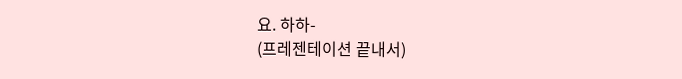요. 하하-
(프레젠테이션 끝내서)